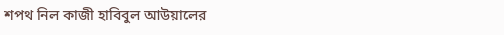শপথ নিল কাজী হাবিবুল আউয়ালের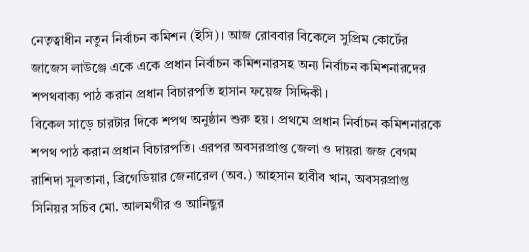নেতৃত্বাধীন নতুন নির্বাচন কমিশন (ইসি)। আজ রোববার বিকেলে সুপ্রিম কোর্টের জাজেস লাউঞ্জে একে একে প্রধান নির্বাচন কমিশনারসহ অন্য নির্বাচন কমিশনারদের শপথবাক্য পাঠ করান প্রধান বিচারপতি হাসান ফয়েজ সিদ্দিকী।
বিকেল সাড়ে চারটার দিকে শপথ অনুষ্ঠান শুরু হয়। প্রথমে প্রধান নির্বাচন কমিশনারকে শপথ পাঠ করান প্রধান বিচারপতি। এরপর অবসরপ্রাপ্ত জেলা ও দায়রা জজ বেগম রাশিদা সুলতানা, ব্রিগেডিয়ার জেনারেল (অব.) আহসান হাবীব খান, অবসরপ্রাপ্ত সিনিয়র সচিব মো. আলমগীর ও আনিছুর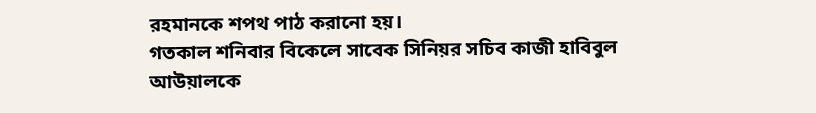রহমানকে শপথ পাঠ করানো হয়।
গতকাল শনিবার বিকেলে সাবেক সিনিয়র সচিব কাজী হাবিবুল আউয়ালকে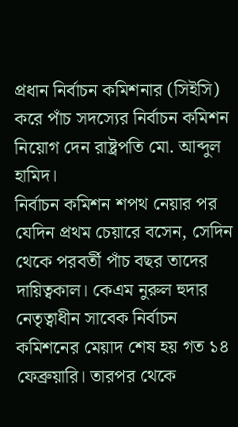প্রধান নির্বাচন কমিশনার (সিইসি) করে পাঁচ সদস্যের নির্বাচন কমিশন নিয়োগ দেন রাষ্ট্রপতি মো. আব্দুল হামিদ।
নির্বাচন কমিশন শপথ নেয়ার পর যেদিন প্রথম চেয়ারে বসেন, সেদিন থেকে পরবর্তী পাঁচ বছর তাদের দায়িত্বকাল। কেএম নুরুল হুদার নেতৃত্বাধীন সাবেক নির্বাচন কমিশনের মেয়াদ শেষ হয় গত ১৪ ফেব্রুয়ারি। তারপর থেকে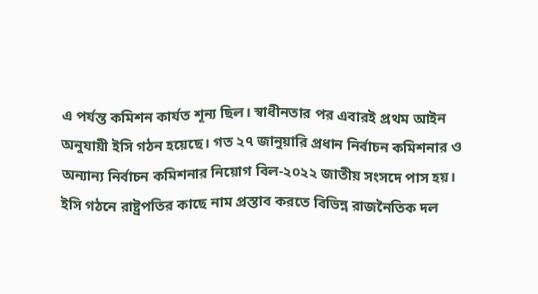এ পর্যন্ত কমিশন কার্যত শূন্য ছিল। স্বাধীনতার পর এবারই প্রথম আইন অনুযায়ী ইসি গঠন হয়েছে। গত ২৭ জানুয়ারি প্রধান নির্বাচন কমিশনার ও অন্যান্য নির্বাচন কমিশনার নিয়োগ বিল-২০২২ জাতীয় সংসদে পাস হয়।
ইসি গঠনে রাষ্ট্রপতির কাছে নাম প্রস্তাব করতে বিভিন্ন রাজনৈতিক দল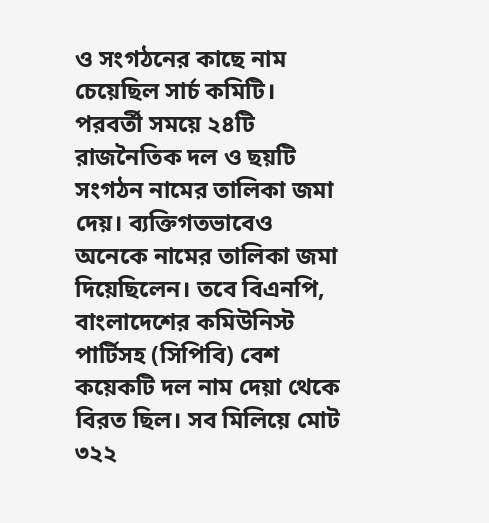ও সংগঠনের কাছে নাম চেয়েছিল সার্চ কমিটি। পরবর্তী সময়ে ২৪টি রাজনৈতিক দল ও ছয়টি সংগঠন নামের তালিকা জমা দেয়। ব্যক্তিগতভাবেও অনেকে নামের তালিকা জমা দিয়েছিলেন। তবে বিএনপি, বাংলাদেশের কমিউনিস্ট পার্টিসহ (সিপিবি) বেশ কয়েকটি দল নাম দেয়া থেকে বিরত ছিল। সব মিলিয়ে মোট ৩২২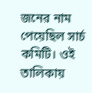জনের নাম পেয়েছিল সার্চ কমিটি। ওই তালিকায়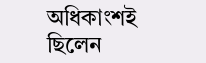অধিকাংশই ছিলেন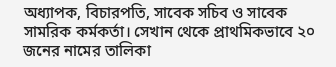অধ্যাপক, বিচারপতি, সাবেক সচিব ও সাবেক সামরিক কর্মকর্তা। সেখান থেকে প্রাথমিকভাবে ২০ জনের নামের তালিকা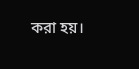করা হয়।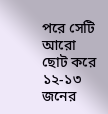পরে সেটি আরো ছোট করে ১২-১৩ জনের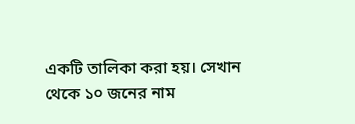একটি তালিকা করা হয়। সেখান থেকে ১০ জনের নাম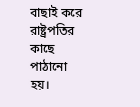বাছাই করে রাষ্ট্রপতির কাছে পাঠানো হয়।